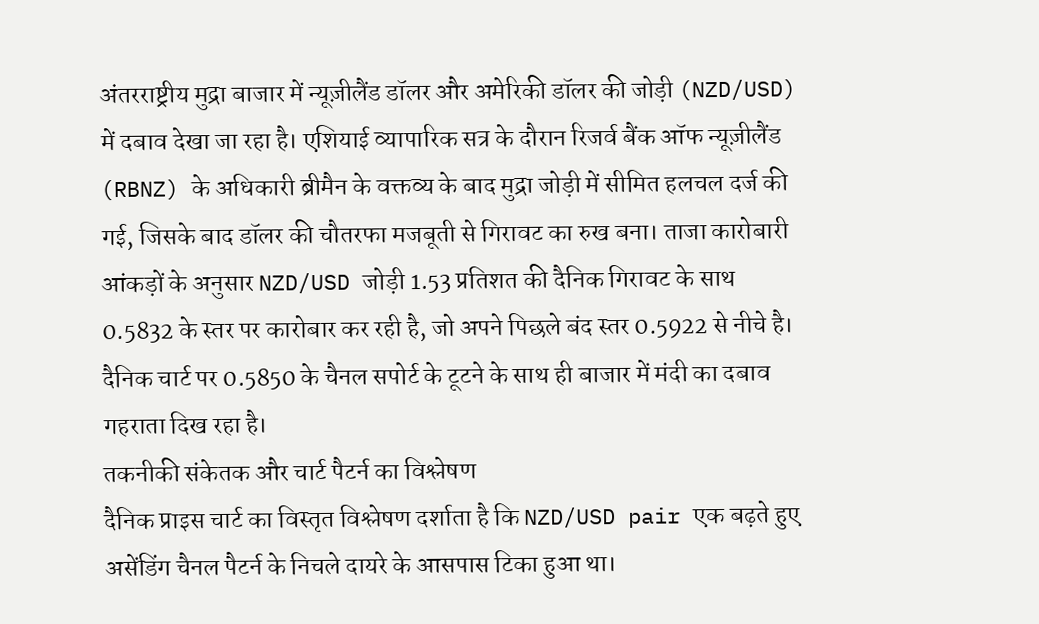अंतरराष्ट्रीय मुद्रा बाजार में न्यूज़ीलैंड डॉलर और अमेरिकी डॉलर की जोड़ी (NZD/USD) में दबाव देखा जा रहा है। एशियाई व्यापारिक सत्र के दौरान रिजर्व बैंक ऑफ न्यूज़ीलैंड (RBNZ) के अधिकारी ब्रीमैन के वक्तव्य के बाद मुद्रा जोड़ी में सीमित हलचल दर्ज की गई, जिसके बाद डॉलर की चौतरफा मजबूती से गिरावट का रुख बना। ताजा कारोबारी आंकड़ों के अनुसार NZD/USD जोड़ी 1.53 प्रतिशत की दैनिक गिरावट के साथ 0.5832 के स्तर पर कारोबार कर रही है, जो अपने पिछले बंद स्तर 0.5922 से नीचे है। दैनिक चार्ट पर 0.5850 के चैनल सपोर्ट के टूटने के साथ ही बाजार में मंदी का दबाव गहराता दिख रहा है।
तकनीकी संकेतक और चार्ट पैटर्न का विश्लेषण
दैनिक प्राइस चार्ट का विस्तृत विश्लेषण दर्शाता है कि NZD/USD pair एक बढ़ते हुए असेंडिंग चैनल पैटर्न के निचले दायरे के आसपास टिका हुआ था।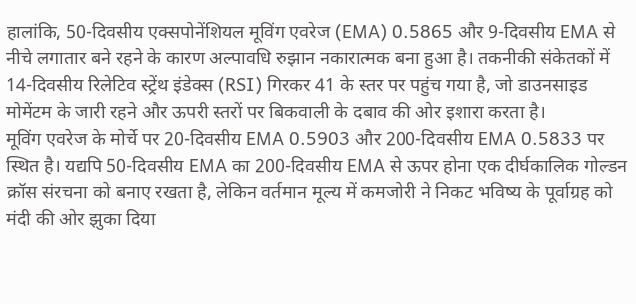हालांकि, 50-दिवसीय एक्सपोनेंशियल मूविंग एवरेज (EMA) 0.5865 और 9-दिवसीय EMA से नीचे लगातार बने रहने के कारण अल्पावधि रुझान नकारात्मक बना हुआ है। तकनीकी संकेतकों में 14-दिवसीय रिलेटिव स्ट्रेंथ इंडेक्स (RSI) गिरकर 41 के स्तर पर पहुंच गया है, जो डाउनसाइड मोमेंटम के जारी रहने और ऊपरी स्तरों पर बिकवाली के दबाव की ओर इशारा करता है।
मूविंग एवरेज के मोर्चे पर 20-दिवसीय EMA 0.5903 और 200-दिवसीय EMA 0.5833 पर स्थित है। यद्यपि 50-दिवसीय EMA का 200-दिवसीय EMA से ऊपर होना एक दीर्घकालिक गोल्डन क्रॉस संरचना को बनाए रखता है, लेकिन वर्तमान मूल्य में कमजोरी ने निकट भविष्य के पूर्वाग्रह को मंदी की ओर झुका दिया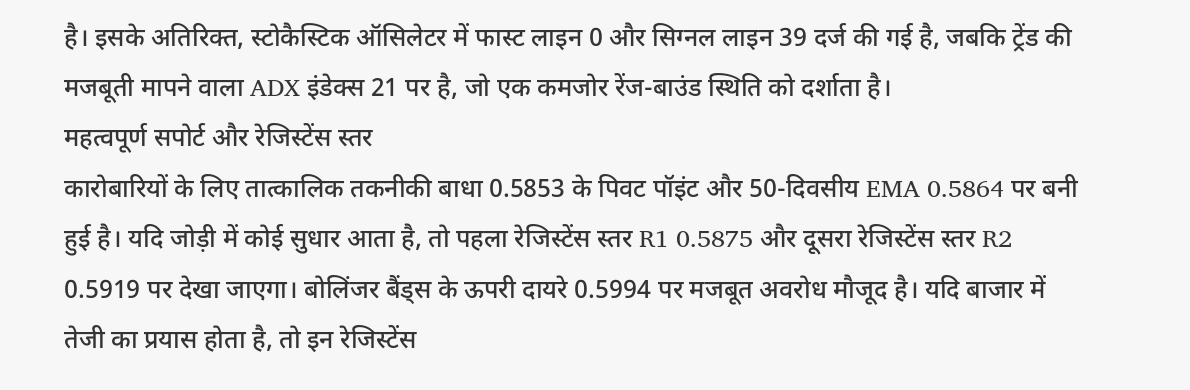है। इसके अतिरिक्त, स्टोकैस्टिक ऑसिलेटर में फास्ट लाइन 0 और सिग्नल लाइन 39 दर्ज की गई है, जबकि ट्रेंड की मजबूती मापने वाला ADX इंडेक्स 21 पर है, जो एक कमजोर रेंज-बाउंड स्थिति को दर्शाता है।
महत्वपूर्ण सपोर्ट और रेजिस्टेंस स्तर
कारोबारियों के लिए तात्कालिक तकनीकी बाधा 0.5853 के पिवट पॉइंट और 50-दिवसीय EMA 0.5864 पर बनी हुई है। यदि जोड़ी में कोई सुधार आता है, तो पहला रेजिस्टेंस स्तर R1 0.5875 और दूसरा रेजिस्टेंस स्तर R2 0.5919 पर देखा जाएगा। बोलिंजर बैंड्स के ऊपरी दायरे 0.5994 पर मजबूत अवरोध मौजूद है। यदि बाजार में तेजी का प्रयास होता है, तो इन रेजिस्टेंस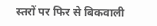स्तरों पर फिर से बिकवाली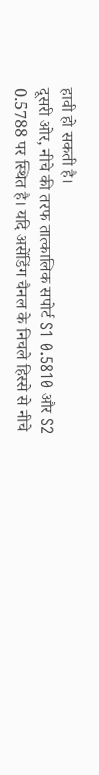हावी हो सकती है।
दूसरी ओर, नीचे की तरफ तात्कालिक सपोर्ट S1 0.5810 और S2 0.5788 पर स्थित है। यदि असेंडिंग चैनल के निचले हिस्से से नीचे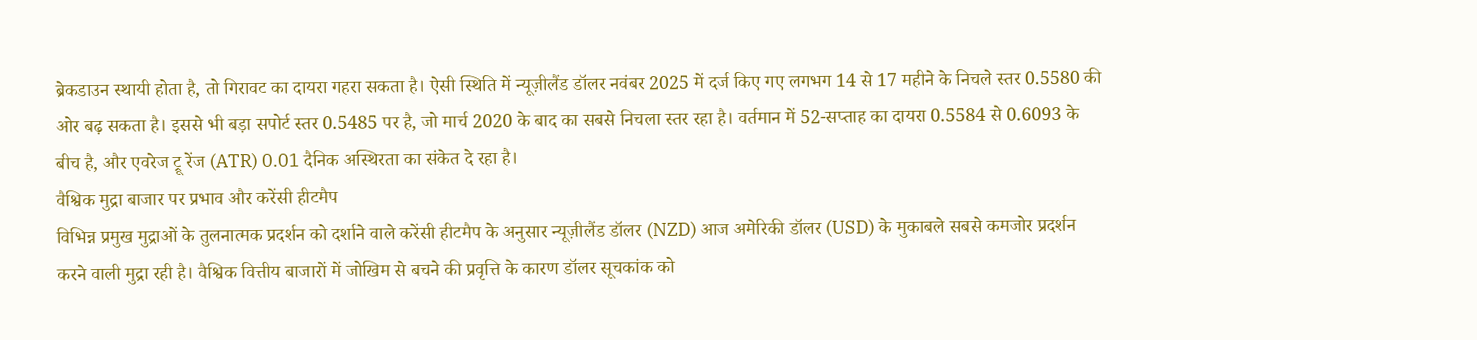ब्रेकडाउन स्थायी होता है, तो गिरावट का दायरा गहरा सकता है। ऐसी स्थिति में न्यूज़ीलैंड डॉलर नवंबर 2025 में दर्ज किए गए लगभग 14 से 17 महीने के निचले स्तर 0.5580 की ओर बढ़ सकता है। इससे भी बड़ा सपोर्ट स्तर 0.5485 पर है, जो मार्च 2020 के बाद का सबसे निचला स्तर रहा है। वर्तमान में 52-सप्ताह का दायरा 0.5584 से 0.6093 के बीच है, और एवरेज ट्रू रेंज (ATR) 0.01 दैनिक अस्थिरता का संकेत दे रहा है।
वैश्विक मुद्रा बाजार पर प्रभाव और करेंसी हीटमैप
विभिन्न प्रमुख मुद्राओं के तुलनात्मक प्रदर्शन को दर्शाने वाले करेंसी हीटमैप के अनुसार न्यूज़ीलैंड डॉलर (NZD) आज अमेरिकी डॉलर (USD) के मुकाबले सबसे कमजोर प्रदर्शन करने वाली मुद्रा रही है। वैश्विक वित्तीय बाजारों में जोखिम से बचने की प्रवृत्ति के कारण डॉलर सूचकांक को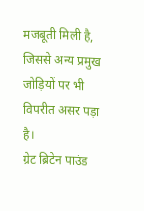मजबूती मिली है, जिससे अन्य प्रमुख जोड़ियों पर भी विपरीत असर पड़ा है।
ग्रेट ब्रिटेन पाउंड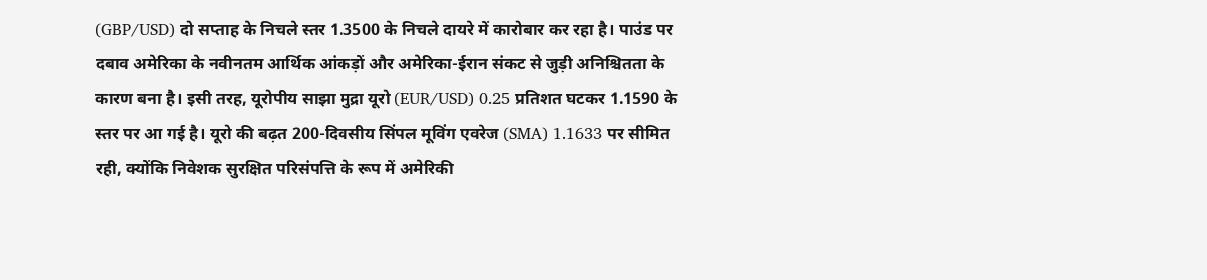(GBP/USD) दो सप्ताह के निचले स्तर 1.3500 के निचले दायरे में कारोबार कर रहा है। पाउंड पर दबाव अमेरिका के नवीनतम आर्थिक आंकड़ों और अमेरिका-ईरान संकट से जुड़ी अनिश्चितता के कारण बना है। इसी तरह, यूरोपीय साझा मुद्रा यूरो (EUR/USD) 0.25 प्रतिशत घटकर 1.1590 के स्तर पर आ गई है। यूरो की बढ़त 200-दिवसीय सिंपल मूविंग एवरेज (SMA) 1.1633 पर सीमित रही, क्योंकि निवेशक सुरक्षित परिसंपत्ति के रूप में अमेरिकी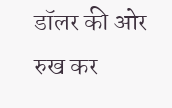डॉलर की ओर रुख कर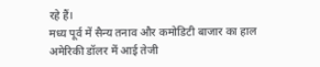रहे हैं।
मध्य पूर्व में सैन्य तनाव और कमोडिटी बाजार का हाल
अमेरिकी डॉलर में आई तेजी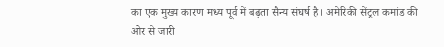का एक मुख्य कारण मध्य पूर्व में बढ़ता सैन्य संघर्ष है। अमेरिकी सेंट्रल कमांड की ओर से जारी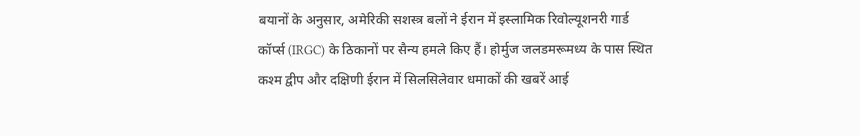बयानों के अनुसार, अमेरिकी सशस्त्र बलों ने ईरान में इस्लामिक रिवोल्यूशनरी गार्ड कॉर्प्स (IRGC) के ठिकानों पर सैन्य हमले किए हैं। होर्मुज जलडमरूमध्य के पास स्थित कश्म द्वीप और दक्षिणी ईरान में सिलसिलेवार धमाकों की खबरें आई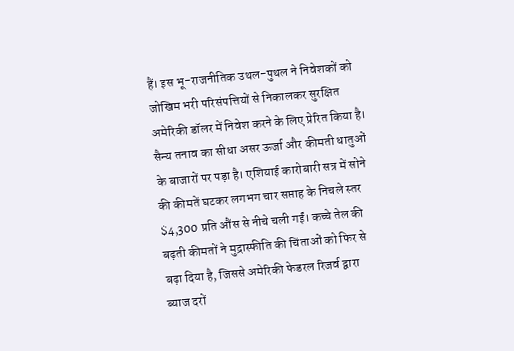हैं। इस भू-राजनीतिक उथल-पुथल ने निवेशकों को जोखिम भरी परिसंपत्तियों से निकालकर सुरक्षित अमेरिकी डॉलर में निवेश करने के लिए प्रेरित किया है।
सैन्य तनाव का सीधा असर ऊर्जा और कीमती धातुओं के बाजारों पर पड़ा है। एशियाई कारोबारी सत्र में सोने की कीमतें घटकर लगभग चार सप्ताह के निचले स्तर $4,300 प्रति औंस से नीचे चली गईं। कच्चे तेल की बढ़ती कीमतों ने मुद्रास्फीति की चिंताओं को फिर से बढ़ा दिया है, जिससे अमेरिकी फेडरल रिजर्व द्वारा ब्याज दरों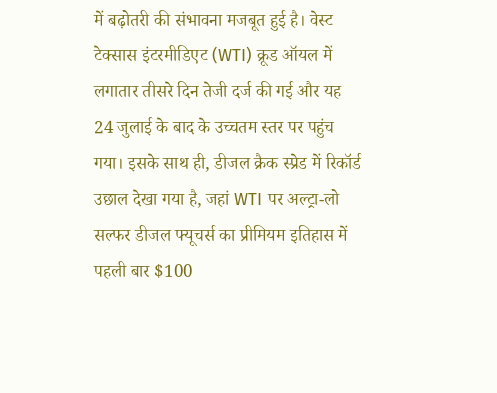में बढ़ोतरी की संभावना मजबूत हुई है। वेस्ट टेक्सास इंटरमीडिएट (WTI) क्रूड ऑयल में लगातार तीसरे दिन तेजी दर्ज की गई और यह 24 जुलाई के बाद के उच्चतम स्तर पर पहुंच गया। इसके साथ ही, डीजल क्रैक स्प्रेड में रिकॉर्ड उछाल देखा गया है, जहां WTI पर अल्ट्रा-लो सल्फर डीजल फ्यूचर्स का प्रीमियम इतिहास में पहली बार $100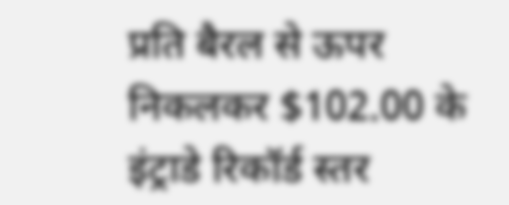प्रति बैरल से ऊपर निकलकर $102.00 के इंट्राडे रिकॉर्ड स्तर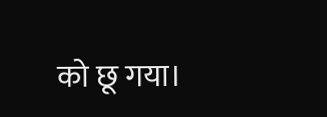को छू गया।